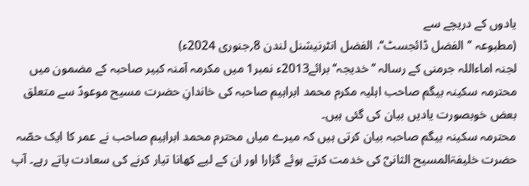یادوں کے دریچے سے
(مطبوعہ ’’الفضل ڈائجسٹ‘‘، الفضل انٹرنیشنل لندن 8؍جنوری 2024ء)
لجنہ اماءاللہ جرمنی کے رسالہ ’’خدیجہ‘‘برائے2013ء نمبر1 میں مکرمہ آمنہ کبیر صاحبہ کے مضمون میں محترمہ سکینہ بیگم صاحب اہلیہ مکرم محمد ابراہیم صاحبہ کی خاندانِ حضرت مسیح موعودؑ سے متعلق بعض خوبصورت یادیں بیان کی گئی ہیں۔
محترمہ سکینہ بیگم صاحبہ بیان کرتی ہیں کہ میرے میاں محترم محمد ابراہیم صاحب نے عمر کا ایک حصّہ حضرت خلیفۃالمسیح الثانیؓ کی خدمت کرتے ہوئے گزارا اور ان کے لیے کھانا تیار کرنے کی سعادت پاتے رہے۔ آپ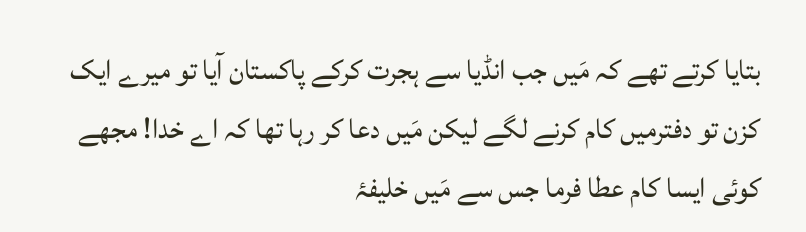بتایا کرتے تھے کہ مَیں جب انڈیا سے ہجرت کرکے پاکستان آیا تو میرے ایک کزن تو دفترمیں کام کرنے لگے لیکن مَیں دعا کر رہا تھا کہ اے خدا! مجھے کوئی ایسا کام عطا فرما جس سے مَیں خلیفۂ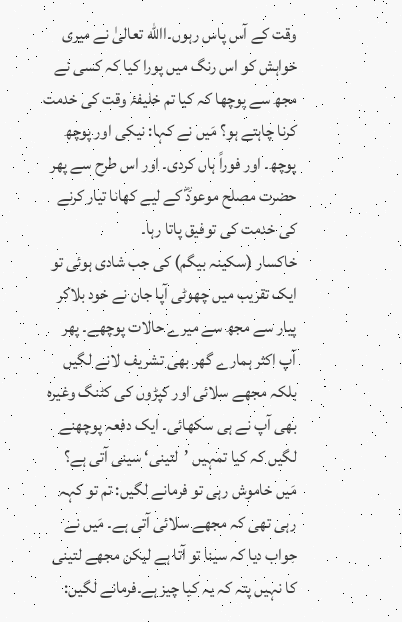وقت کے آس پاس رہوں۔االله تعالیٰ نے میری خواہش کو اس رنگ میں پورا کیا کہ کسی نے مجھ سے پوچھا کہ کیا تم خلیفۂ وقت کی خدمت کرنا چاہتے ہو؟ مَیں نے کہا: نیکی اور پوچھ پوچھ۔ اور فوراً ہاں کردی۔ اور اس طرح سے پھر حضرت مصلح موعودؓ کے لیے کھانا تیار کرنے کی خدمت کی توفیق پاتا رہا۔
خاکسار (سکینہ بیگم) کی جب شادی ہوئی تو ایک تقریب میں چھوٹی آپا جان نے خود بلاکر پیار سے مجھ سے میرے حالات پوچھے۔ پھر آپ اکثر ہمارے گھر بھی تشریف لانے لگیں بلکہ مجھے سلائی اور کپڑوں کی کٹنگ وغیرہ بھی آپ نے ہی سکھائی۔ ایک دفعہ پوچھنے لگیں کہ کیا تمہیں ’لتینی‘ سینی آتی ہے؟ مَیں خاموش رہی تو فرمانے لگیں: تم تو کہہ رہی تھی کہ مجھے سلائی آتی ہے۔ مَیں نے جواب دیا کہ سینا تو آتا ہے لیکن مجھے لتینی کا نہیں پتہ کہ یہ کیا چیز ہے۔فرمانے لگیں: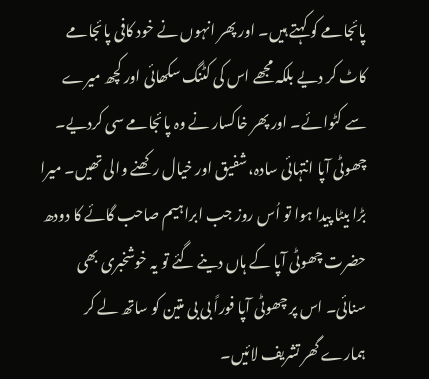پائجامے کو کہتے ہیں۔ اور پھر انہوں نے خود کافی پائجامے کاٹ کر دیے بلکہ مجھے اس کی کٹنگ سکھائی اور کچھ میرے سے کٹوائے۔ اور پھر خاکسار نے وہ پائجامے سی کردیے۔
چھوٹی آپا انتہائی سادہ، شفیق اور خیال رکھنے والی تھیں۔ میرا بڑا بیٹا پیدا ہوا تو اُس روز جب ابراہیم صاحب گائے کا دودھ حضرت چھوٹی آپا کے ہاں دینے گئے تو یہ خوشخبری بھی سنائی۔ اس پر چھوٹی آپا فوراً بی بی متین کو ساتھ لے کر ہمارے گھر تشریف لائیں۔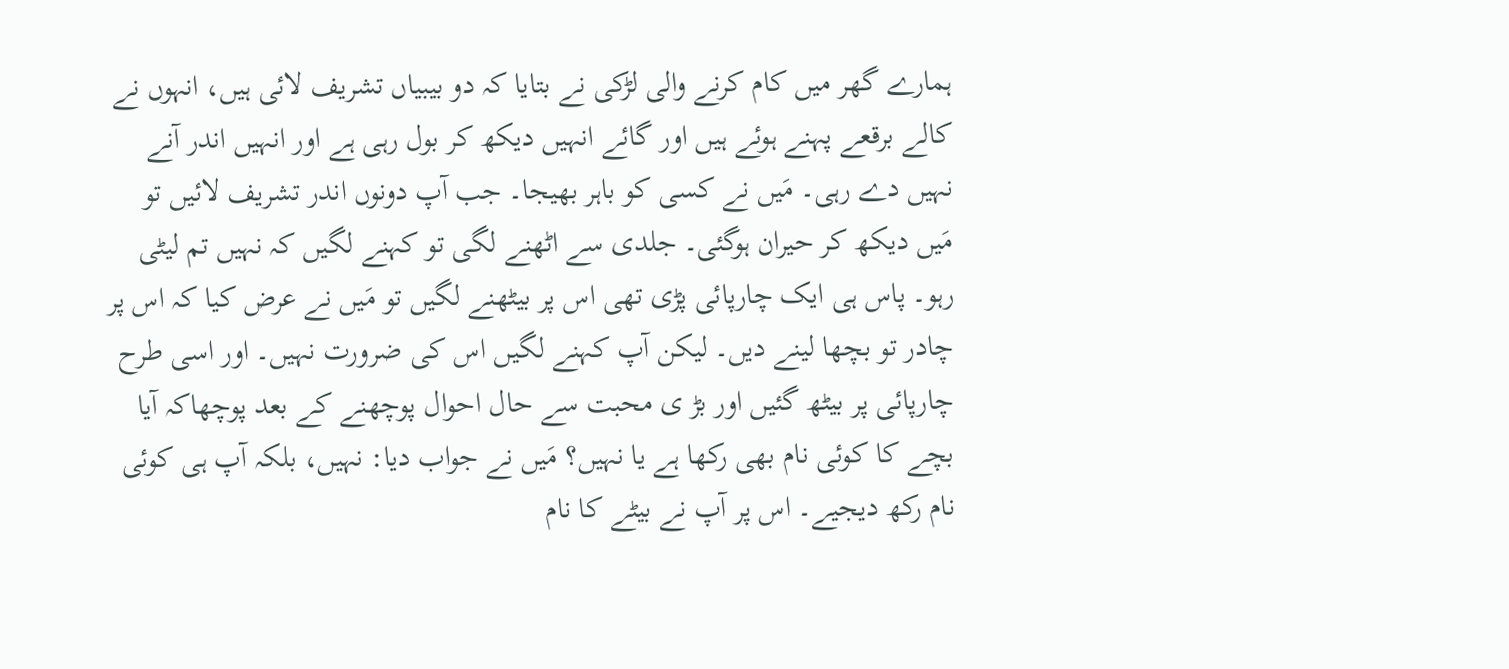ہمارے گھر میں کام کرنے والی لڑکی نے بتایا کہ دو بیبیاں تشریف لائی ہیں، انہوں نے کالے برقعے پہنے ہوئے ہیں اور گائے انہیں دیکھ کر بول رہی ہے اور انہیں اندر آنے نہیں دے رہی۔ مَیں نے کسی کو باہر بھیجا۔ جب آپ دونوں اندر تشریف لائیں تو مَیں دیکھ کر حیران ہوگئی۔ جلدی سے اٹھنے لگی تو کہنے لگیں کہ نہیں تم لیٹی رہو۔ پاس ہی ایک چارپائی پڑی تھی اس پر بیٹھنے لگیں تو مَیں نے عرض کیا کہ اس پر چادر تو بچھا لینے دیں۔ لیکن آپ کہنے لگیں اس کی ضرورت نہیں۔ اور اسی طرح چارپائی پر بیٹھ گئیں اور بڑ ی محبت سے حال احوال پوچھنے کے بعد پوچھاکہ آیا بچے کا کوئی نام بھی رکھا ہے یا نہیں؟ مَیں نے جواب دیا: نہیں، بلکہ آپ ہی کوئی نام رکھ دیجیے۔ اس پر آپ نے بیٹے کا نام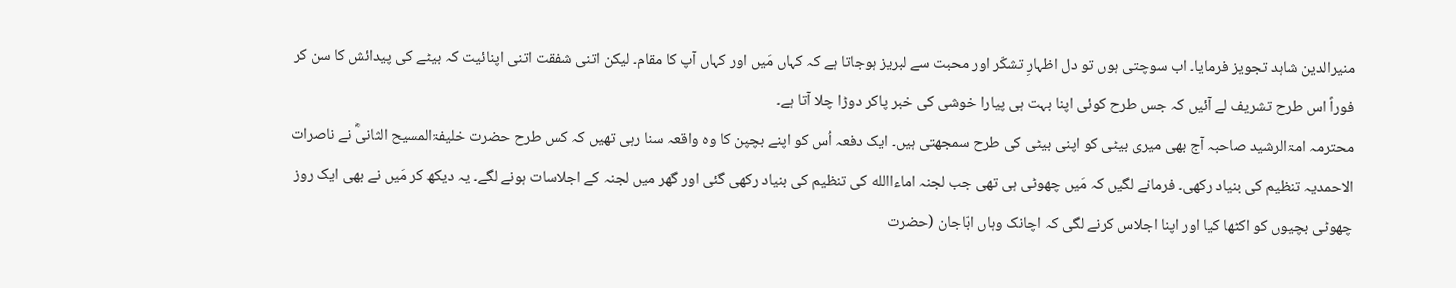منیرالدین شاہد تجویز فرمایا۔ اب سوچتی ہوں تو دل اظہارِ تشکّر اور محبت سے لبریز ہوجاتا ہے کہ کہاں مَیں اور کہاں آپ کا مقام۔ لیکن اتنی شفقت اتنی اپنائیت کہ بیٹے کی پیدائش کا سن کر فوراً اس طرح تشریف لے آئیں کہ جس طرح کوئی اپنا بہت ہی پیارا خوشی کی خبر پاکر دوڑا چلا آتا ہے۔
محترمہ امۃالرشید صاحبہ آج بھی میری بیٹی کو اپنی بیٹی کی طرح سمجھتی ہیں۔ ایک دفعہ اُس کو اپنے بچپن کا وہ واقعہ سنا رہی تھیں کہ کس طرح حضرت خلیفۃالمسیح الثانیؓ نے ناصرات الاحمدیہ تنظیم کی بنیاد رکھی۔ فرمانے لگیں کہ مَیں چھوٹی ہی تھی جب لجنہ اماءاالله کی تنظیم کی بنیاد رکھی گئی اور گھر میں لجنہ کے اجلاسات ہونے لگے۔ یہ دیکھ کر مَیں نے بھی ایک روز چھوٹی بچیوں کو اکٹھا کیا اور اپنا اجلاس کرنے لگی کہ اچانک وہاں ابّاجان (حضرت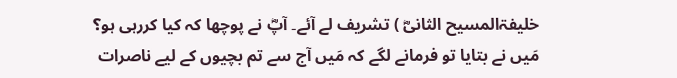خلیفۃالمسیح الثانیؓ ) تشریف لے آئے۔ آپؓ نے پوچھا کہ کیا کررہی ہو؟ مَیں نے بتایا تو فرمانے لگے کہ مَیں آج سے تم بچیوں کے لیے ناصرات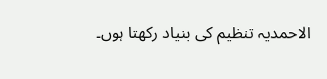الاحمدیہ تنظیم کی بنیاد رکھتا ہوں۔